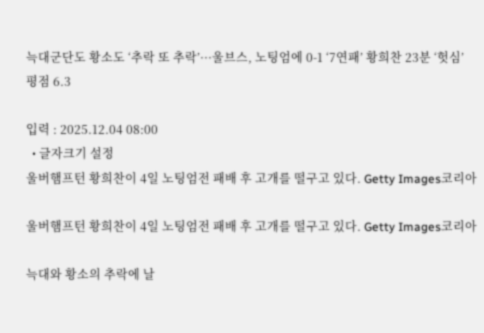늑대군단도 황소도 ‘추락 또 추락’···울브스, 노팅엄에 0-1 ‘7연패’ 황희찬 23분 ‘헛심’ 평점 6.3

입력 : 2025.12.04 08:00
  • 글자크기 설정
울버햄프턴 황희찬이 4일 노팅엄전 패배 후 고개를 떨구고 있다. Getty Images코리아

울버햄프턴 황희찬이 4일 노팅엄전 패배 후 고개를 떨구고 있다. Getty Images코리아

늑대와 황소의 추락에 날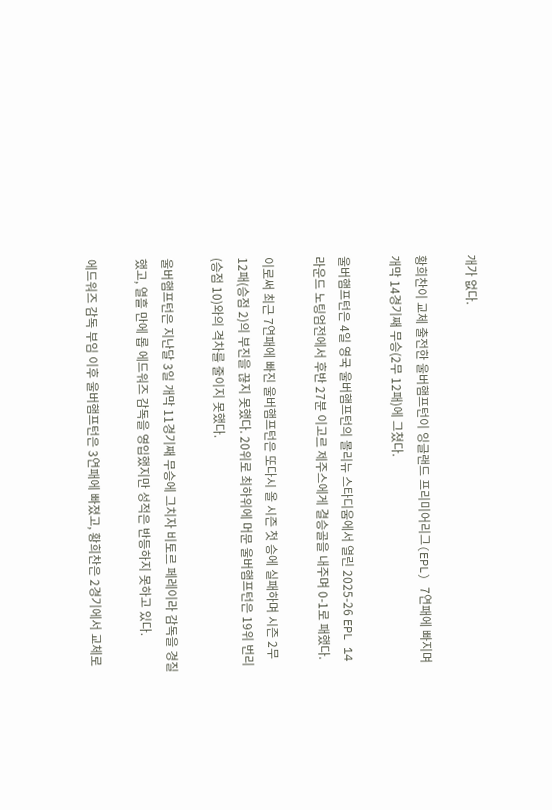개가 없다.

황희찬이 교체 출전한 울버햄프턴이 잉글랜드 프리미어리그(EPL) 7연패에 빠지며 개막 14경기째 무승(2무 12패)에 그쳤다.

울버햄프턴은 4일 영국 울버햄프턴의 몰리뉴 스타디움에서 열린 2025-26 EPL 14라운드 노팅엄전에서 후반 27분 이고르 제주스에게 결승골을 내주며 0-1로 패했다.

이로써 최근 7연패에 빠진 울버햄프턴은 또다시 올 시즌 첫 승에 실패하며 시즌 2무 12패(승점 2)의 부진을 끊지 못했다. 20위로 최하위에 머문 울버햄프턴은 19위 번리(승점 10)와의 격차를 줄이지 못했다.

울버햄프턴은 지난달 3일 개막 11경기째 무승에 그치자 비토르 페레이라 감독을 경질했고, 열흘 만에 롭 에드워즈 감독을 영입했지만 성적은 반등하지 못하고 있다.

에드워즈 감독 부임 이후 울버햄프턴은 3연패에 빠졌고, 황희찬은 2경기에서 교체로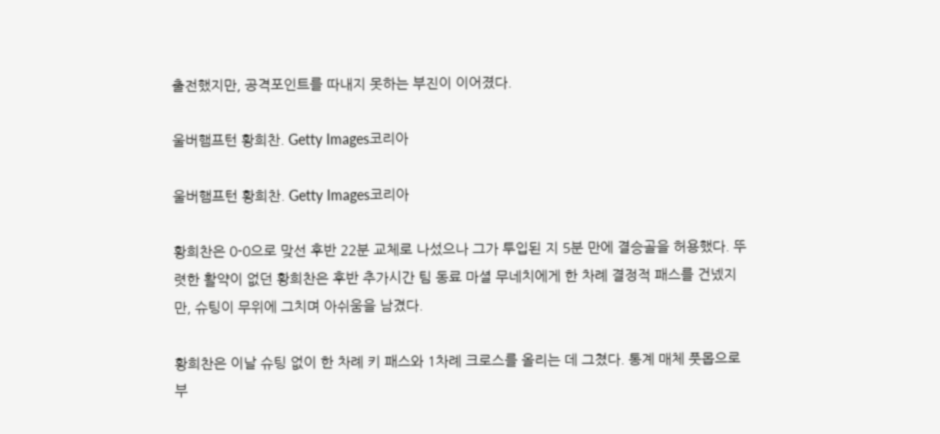출전했지만, 공격포인트를 따내지 못하는 부진이 이어졌다.

울버햄프턴 황희찬. Getty Images코리아

울버햄프턴 황희찬. Getty Images코리아

황희찬은 0-0으로 맞선 후반 22분 교체로 나섰으나 그가 투입된 지 5분 만에 결승골을 허용했다. 뚜렷한 활약이 없던 황희찬은 후반 추가시간 팀 동료 마셜 무네치에게 한 차례 결정적 패스를 건넸지만, 슈팅이 무위에 그치며 아쉬움을 남겼다.

황희찬은 이날 슈팅 없이 한 차례 키 패스와 1차례 크로스를 올리는 데 그쳤다. 통계 매체 풋몹으로부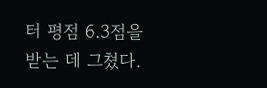터 평점 6.3점을 받는 데 그쳤다.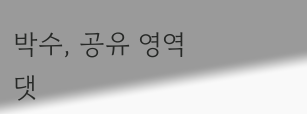박수, 공유 영역
댓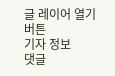글 레이어 열기 버튼
기자 정보
댓글